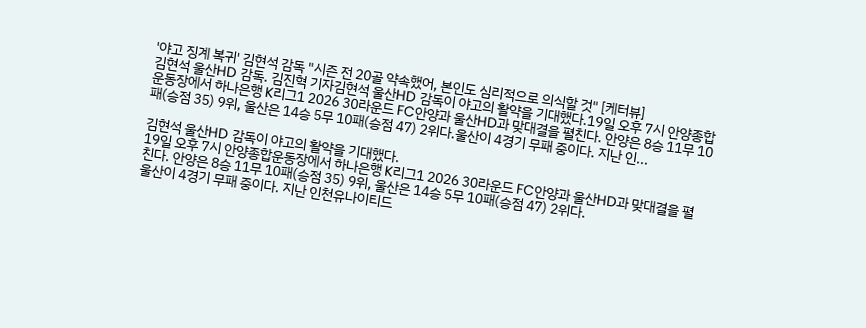'야고 징계 복귀' 김현석 감독 "시즌 전 20골 약속했어, 본인도 심리적으로 의식할 것" [케터뷰]
김현석 울산HD 감독. 김진혁 기자김현석 울산HD 감독이 야고의 활약을 기대했다.19일 오후 7시 안양종합운동장에서 하나은행 K리그1 2026 30라운드 FC안양과 울산HD과 맞대결을 펼친다. 안양은 8승 11무 10패(승점 35) 9위, 울산은 14승 5무 10패(승점 47) 2위다.울산이 4경기 무패 중이다. 지난 인...

김현석 울산HD 감독이 야고의 활약을 기대했다.
19일 오후 7시 안양종합운동장에서 하나은행 K리그1 2026 30라운드 FC안양과 울산HD과 맞대결을 펼친다. 안양은 8승 11무 10패(승점 35) 9위, 울산은 14승 5무 10패(승점 47) 2위다.
울산이 4경기 무패 중이다. 지난 인천유나이티드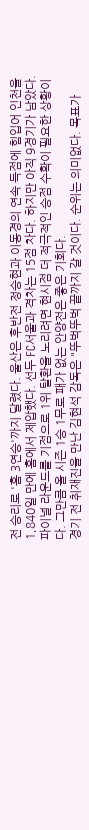전 승리로 '홈 3연승'까지 달렸다. 울산은 후반전 정승현과 이동경의 연속 득점에 힘입어 인천을 1,840일 만에 홈에서 제압했다. 선두 FC서울과 격차는 15점 차다. 하지만 아직 9경기가 남았다. 파이널 라운드를 기점으로 1위 탈환을 노리려면 현시점 더 적극적인 승점 수확이 필요한 상황이다. 그만큼 올 시즌 1승 1무로 패가 없는 안양전은 좋은 기회다.
경기 전 취재진을 만난 김현석 감독은 "뚜벅뚜벅 끝까지 갈 것이다. 순위는 의미없다. 목표가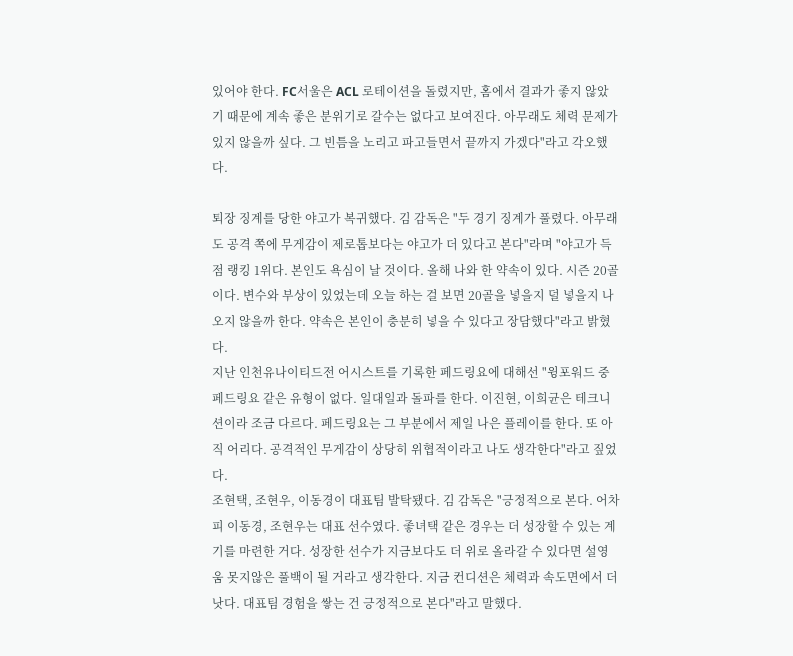있어야 한다. FC서울은 ACL 로테이션을 돌렸지만, 홈에서 결과가 좋지 않았기 때문에 계속 좋은 분위기로 갈수는 없다고 보여진다. 아무래도 체력 문제가 있지 않을까 싶다. 그 빈틈을 노리고 파고들면서 끝까지 가겠다"라고 각오했다.

퇴장 징계를 당한 야고가 복귀했다. 김 감독은 "두 경기 징계가 풀렸다. 아무래도 공격 쪽에 무게감이 제로톱보다는 야고가 더 있다고 본다"라며 "야고가 득점 랭킹 1위다. 본인도 욕심이 날 것이다. 올해 나와 한 약속이 있다. 시즌 20골이다. 변수와 부상이 있었는데 오늘 하는 걸 보면 20골을 넣을지 덜 넣을지 나오지 않을까 한다. 약속은 본인이 충분히 넣을 수 있다고 장담했다"라고 밝혔다.
지난 인천유나이티드전 어시스트를 기록한 페드링요에 대해선 "윙포워드 중 페드링요 같은 유형이 없다. 일대일과 돌파를 한다. 이진현, 이희균은 테크니션이라 조금 다르다. 페드링요는 그 부분에서 제일 나은 플레이를 한다. 또 아직 어리다. 공격적인 무게감이 상당히 위협적이라고 나도 생각한다"라고 짚었다.
조현택, 조현우, 이동경이 대표팀 발탁됐다. 김 감독은 "긍정적으로 본다. 어차피 이동경, 조현우는 대표 선수였다. 좋녀택 같은 경우는 더 성장할 수 있는 계기를 마련한 거다. 성장한 선수가 지금보다도 더 위로 올라갈 수 있다면 설영움 못지않은 풀백이 될 거라고 생각한다. 지금 컨디션은 체력과 속도면에서 더 낫다. 대표팀 경험을 쌓는 건 긍정적으로 본다"라고 말했다.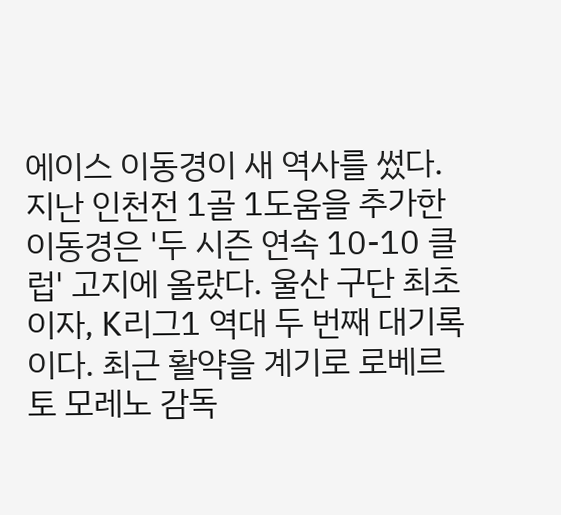에이스 이동경이 새 역사를 썼다. 지난 인천전 1골 1도움을 추가한 이동경은 '두 시즌 연속 10-10 클럽' 고지에 올랐다. 울산 구단 최초이자, K리그1 역대 두 번째 대기록이다. 최근 활약을 계기로 로베르토 모레노 감독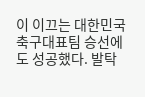이 이끄는 대한민국 축구대표팀 승선에도 성공했다. 발탁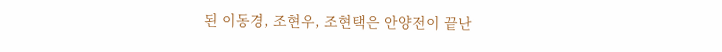된 이동경, 조현우, 조현택은 안양전이 끝난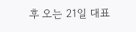후 오는 21일 대표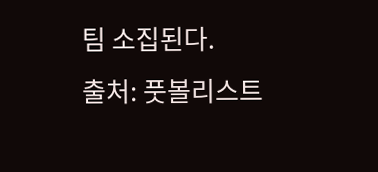팀 소집된다.
출처: 풋볼리스트